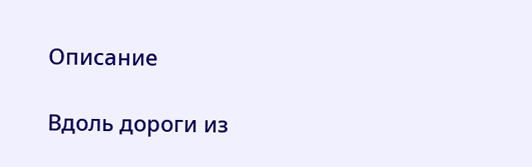Описание

Вдоль дороги из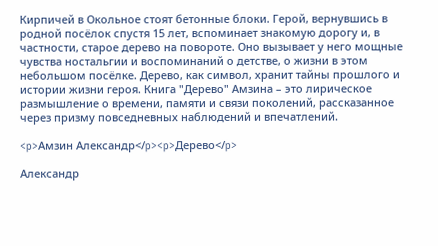Кирпичей в Окольное стоят бетонные блоки. Герой, вернувшись в родной посёлок спустя 15 лет, вспоминает знакомую дорогу и, в частности, старое дерево на повороте. Оно вызывает у него мощные чувства ностальгии и воспоминаний о детстве, о жизни в этом небольшом посёлке. Дерево, как символ, хранит тайны прошлого и истории жизни героя. Книга "Дерево" Амзина – это лирическое размышление о времени, памяти и связи поколений, рассказанное через призму повседневных наблюдений и впечатлений.

<p>Амзин Александр</p><p>Дерево</p>

Александр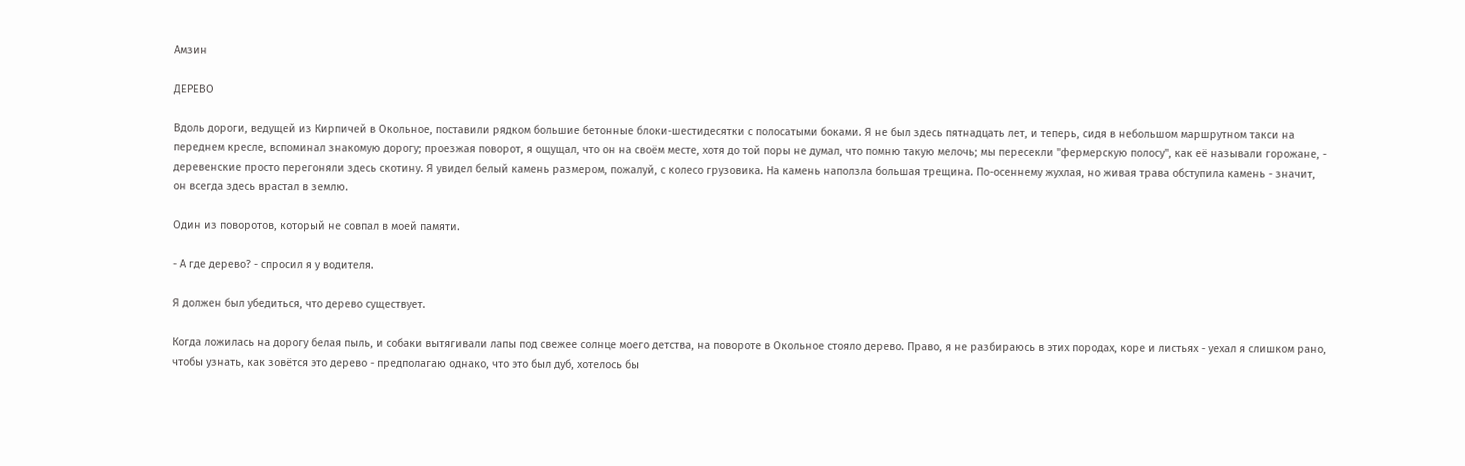Амзин

ДЕРЕВО

Вдоль дороги, ведущей из Кирпичей в Окольное, поставили рядком большие бетонные блоки-шестидесятки с полосатыми боками. Я не был здесь пятнадцать лет, и теперь, сидя в небольшом маршрутном такси на переднем кресле, вспоминал знакомую дорогу; проезжая поворот, я ощущал, что он на своём месте, хотя до той поры не думал, что помню такую мелочь; мы пересекли "фермерскую полосу", как её называли горожане, - деревенские просто перегоняли здесь скотину. Я увидел белый камень размером, пожалуй, с колесо грузовика. Hа камень наползла большая трещина. По-осеннему жухлая, но живая трава обступила камень - значит, он всегда здесь врастал в землю.

Один из поворотов, который не совпал в моей памяти.

- А где дерево? - спросил я у водителя.

Я должен был убедиться, что дерево существует.

Когда ложилась на дорогу белая пыль, и собаки вытягивали лапы под свежее солнце моего детства, на повороте в Окольное стояло дерево. Право, я не разбираюсь в этих породах, коре и листьях - уехал я слишком рано, чтобы узнать, как зовётся это дерево - предполагаю однако, что это был дуб, хотелось бы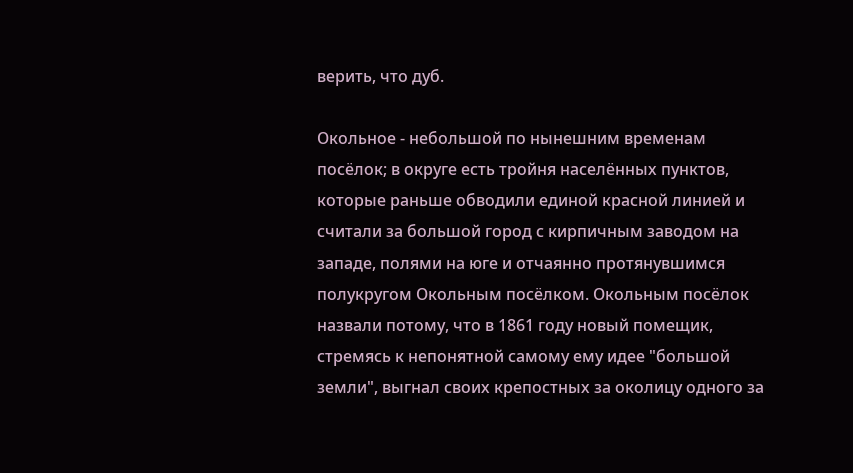верить, что дуб.

Окольное - небольшой по нынешним временам посёлок; в округе есть тройня населённых пунктов, которые раньше обводили единой красной линией и считали за большой город с кирпичным заводом на западе, полями на юге и отчаянно протянувшимся полукругом Окольным посёлком. Окольным посёлок назвали потому, что в 1861 году новый помещик, стремясь к непонятной самому ему идее "большой земли", выгнал своих крепостных за околицу одного за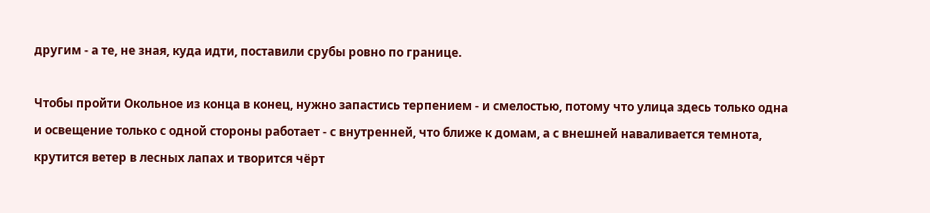другим - а те, не зная, куда идти, поставили срубы ровно по границе.

Чтобы пройти Окольное из конца в конец, нужно запастись терпением - и смелостью, потому что улица здесь только одна и освещение только с одной стороны работает - с внутренней, что ближе к домам, а с внешней наваливается темнота, крутится ветер в лесных лапах и творится чёрт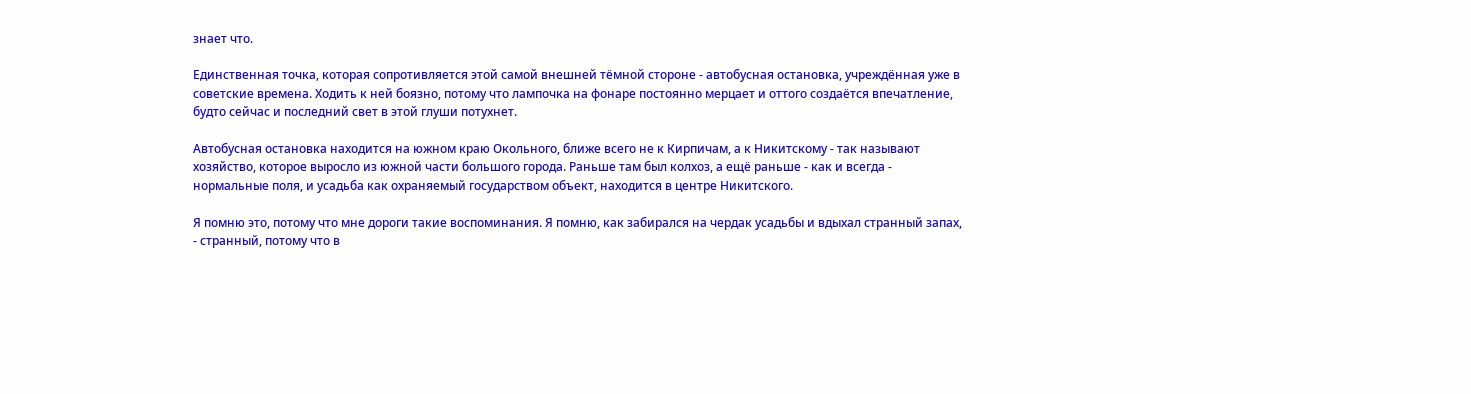знает что.

Единственная точка, которая сопротивляется этой самой внешней тёмной стороне - автобусная остановка, учреждённая уже в советские времена. Ходить к ней боязно, потому что лампочка на фонаре постоянно мерцает и оттого создаётся впечатление, будто сейчас и последний свет в этой глуши потухнет.

Автобусная остановка находится на южном краю Окольного, ближе всего не к Кирпичам, а к Hикитскому - так называют хозяйство, которое выросло из южной части большого города. Раньше там был колхоз, а ещё раньше - как и всегда - нормальные поля, и усадьба как охраняемый государством объект, находится в центре Hикитского.

Я помню это, потому что мне дороги такие воспоминания. Я помню, как забирался на чердак усадьбы и вдыхал странный запах, - странный, потому что в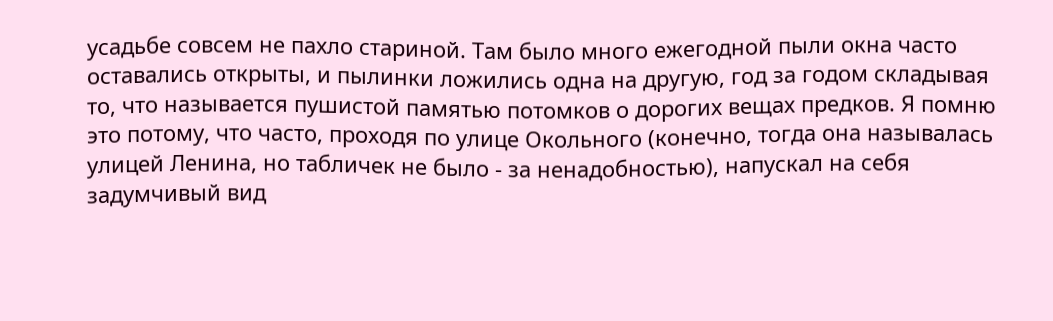усадьбе совсем не пахло стариной. Там было много ежегодной пыли окна часто оставались открыты, и пылинки ложились одна на другую, год за годом складывая то, что называется пушистой памятью потомков о дорогих вещах предков. Я помню это потому, что часто, проходя по улице Окольного (конечно, тогда она называлась улицей Ленина, но табличек не было - за ненадобностью), напускал на себя задумчивый вид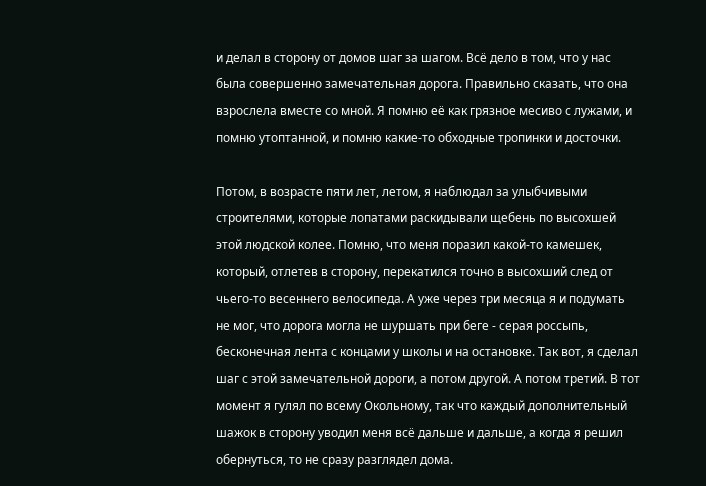и делал в сторону от домов шаг за шагом. Всё дело в том, что у нас была совершенно замечательная дорога. Правильно сказать, что она взрослела вместе со мной. Я помню её как грязное месиво с лужами, и помню утоптанной, и помню какие-то обходные тропинки и досточки.

Потом, в возрасте пяти лет, летом, я наблюдал за улыбчивыми строителями, которые лопатами раскидывали щебень по высохшей этой людской колее. Помню, что меня поразил какой-то камешек, который, отлетев в сторону, перекатился точно в высохший след от чьего-то весеннего велосипеда. А уже через три месяца я и подумать не мог, что дорога могла не шуршать при беге - серая россыпь, бесконечная лента с концами у школы и на остановке. Так вот, я сделал шаг с этой замечательной дороги, а потом другой. А потом третий. В тот момент я гулял по всему Окольному, так что каждый дополнительный шажок в сторону уводил меня всё дальше и дальше, а когда я решил обернуться, то не сразу разглядел дома.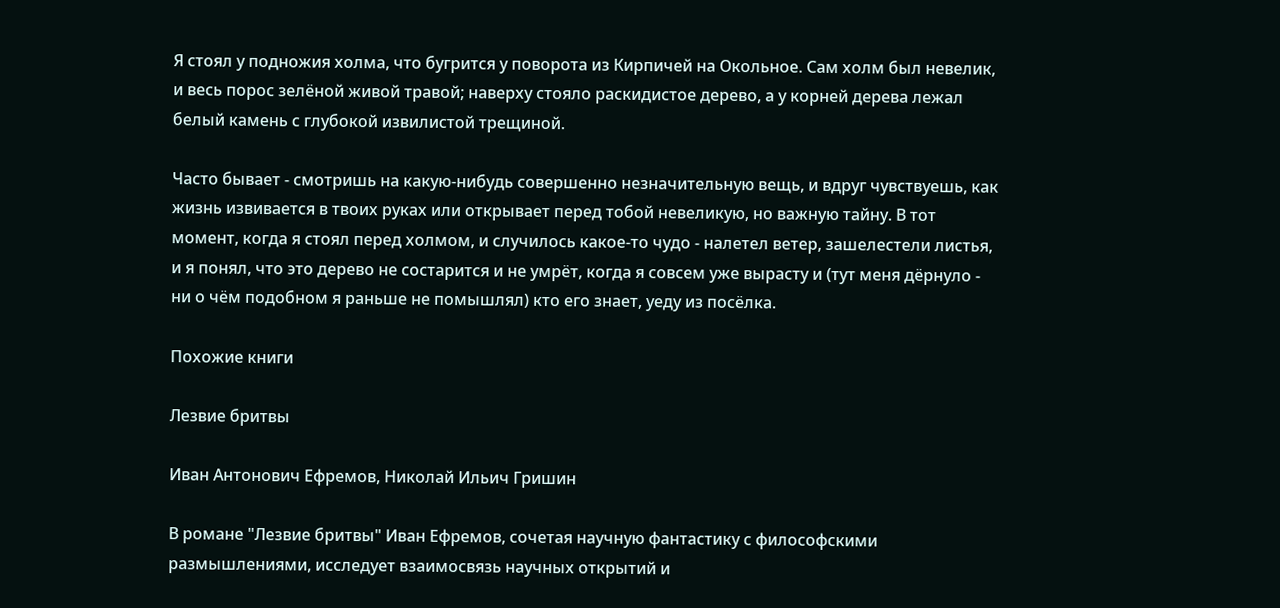Я стоял у подножия холма, что бугрится у поворота из Кирпичей на Окольное. Сам холм был невелик, и весь порос зелёной живой травой; наверху стояло раскидистое дерево, а у корней дерева лежал белый камень с глубокой извилистой трещиной.

Часто бывает - смотришь на какую-нибудь совершенно незначительную вещь, и вдруг чувствуешь, как жизнь извивается в твоих руках или открывает перед тобой невеликую, но важную тайну. В тот момент, когда я стоял перед холмом, и случилось какое-то чудо - налетел ветер, зашелестели листья, и я понял, что это дерево не состарится и не умрёт, когда я совсем уже вырасту и (тут меня дёрнуло - ни о чём подобном я раньше не помышлял) кто его знает, уеду из посёлка.

Похожие книги

Лезвие бритвы

Иван Антонович Ефремов, Николай Ильич Гришин

В романе "Лезвие бритвы" Иван Ефремов, сочетая научную фантастику с философскими размышлениями, исследует взаимосвязь научных открытий и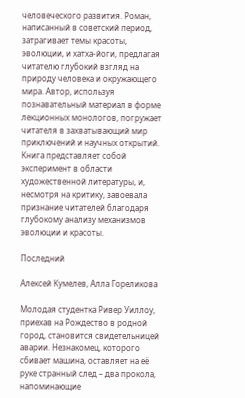человеческого развития. Роман, написанный в советский период, затрагивает темы красоты, эволюции, и хатха-йоги, предлагая читателю глубокий взгляд на природу человека и окружающего мира. Автор, используя познавательный материал в форме лекционных монологов, погружает читателя в захватывающий мир приключений и научных открытий. Книга представляет собой эксперимент в области художественной литературы, и, несмотря на критику, завоевала признание читателей благодаря глубокому анализу механизмов эволюции и красоты.

Последний

Алексей Кумелев, Алла Гореликова

Молодая студентка Ривер Уиллоу, приехав на Рождество в родной город, становится свидетельницей аварии. Незнакомец, которого сбивает машина, оставляет на её руке странный след – два прокола, напоминающие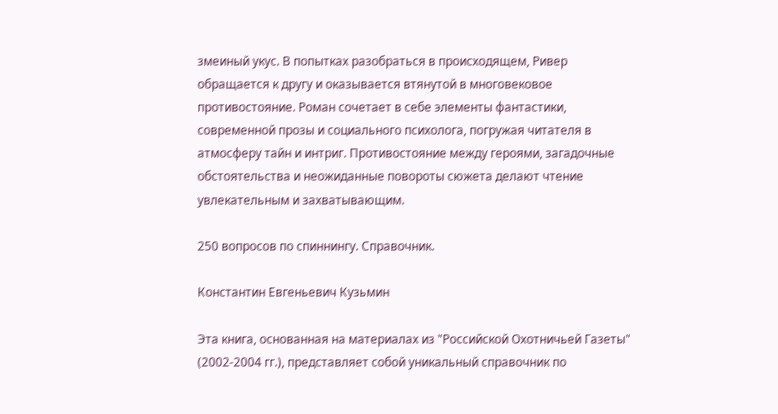змеиный укус. В попытках разобраться в происходящем, Ривер обращается к другу и оказывается втянутой в многовековое противостояние. Роман сочетает в себе элементы фантастики, современной прозы и социального психолога, погружая читателя в атмосферу тайн и интриг. Противостояние между героями, загадочные обстоятельства и неожиданные повороты сюжета делают чтение увлекательным и захватывающим.

250 вопросов по спиннингу. Справочник.

Константин Евгеньевич Кузьмин

Эта книга, основанная на материалах из "Российской Охотничьей Газеты" (2002-2004 гг.), представляет собой уникальный справочник по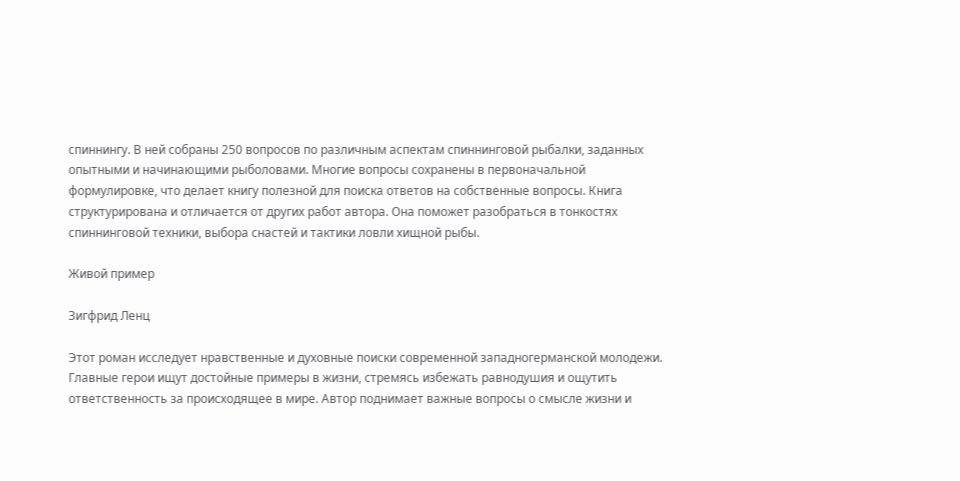спиннингу. В ней собраны 250 вопросов по различным аспектам спиннинговой рыбалки, заданных опытными и начинающими рыболовами. Многие вопросы сохранены в первоначальной формулировке, что делает книгу полезной для поиска ответов на собственные вопросы. Книга структурирована и отличается от других работ автора. Она поможет разобраться в тонкостях спиннинговой техники, выбора снастей и тактики ловли хищной рыбы.

Живой пример

Зигфрид Ленц

Этот роман исследует нравственные и духовные поиски современной западногерманской молодежи. Главные герои ищут достойные примеры в жизни, стремясь избежать равнодушия и ощутить ответственность за происходящее в мире. Автор поднимает важные вопросы о смысле жизни и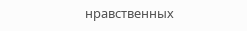нравственных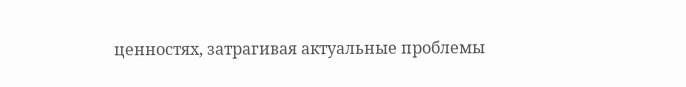ценностях, затрагивая актуальные проблемы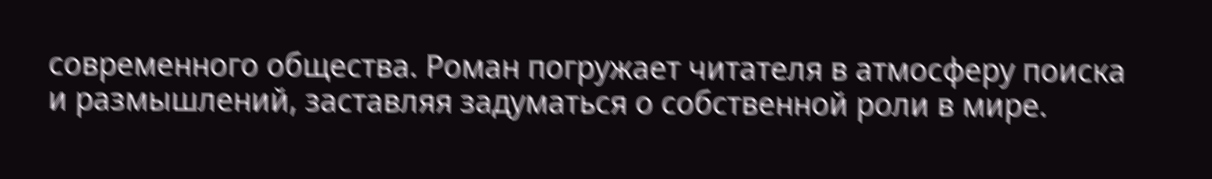современного общества. Роман погружает читателя в атмосферу поиска и размышлений, заставляя задуматься о собственной роли в мире.